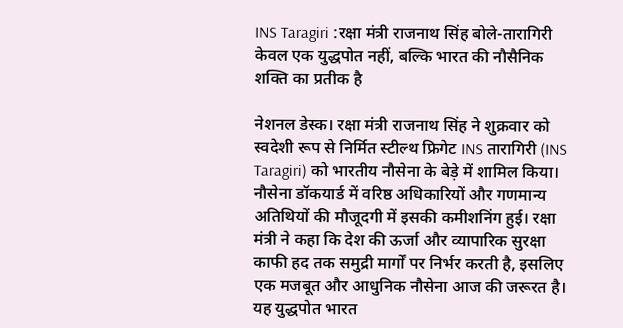INS Taragiri :रक्षा मंत्री राजनाथ सिंह बोले-तारागिरी केवल एक युद्धपोत नहीं, बल्कि भारत की नौसैनिक शक्ति का प्रतीक है

नेशनल डेस्क। रक्षा मंत्री राजनाथ सिंह ने शुक्रवार को स्वदेशी रूप से निर्मित स्टील्थ फ्रिगेट INS तारागिरी (INS Taragiri) को भारतीय नौसेना के बेड़े में शामिल किया। नौसेना डॉकयार्ड में वरिष्ठ अधिकारियों और गणमान्य अतिथियों की मौजूदगी में इसकी कमीशनिंग हुई। रक्षा मंत्री ने कहा कि देश की ऊर्जा और व्यापारिक सुरक्षा काफी हद तक समुद्री मार्गों पर निर्भर करती है, इसलिए एक मजबूत और आधुनिक नौसेना आज की जरूरत है। यह युद्धपोत भारत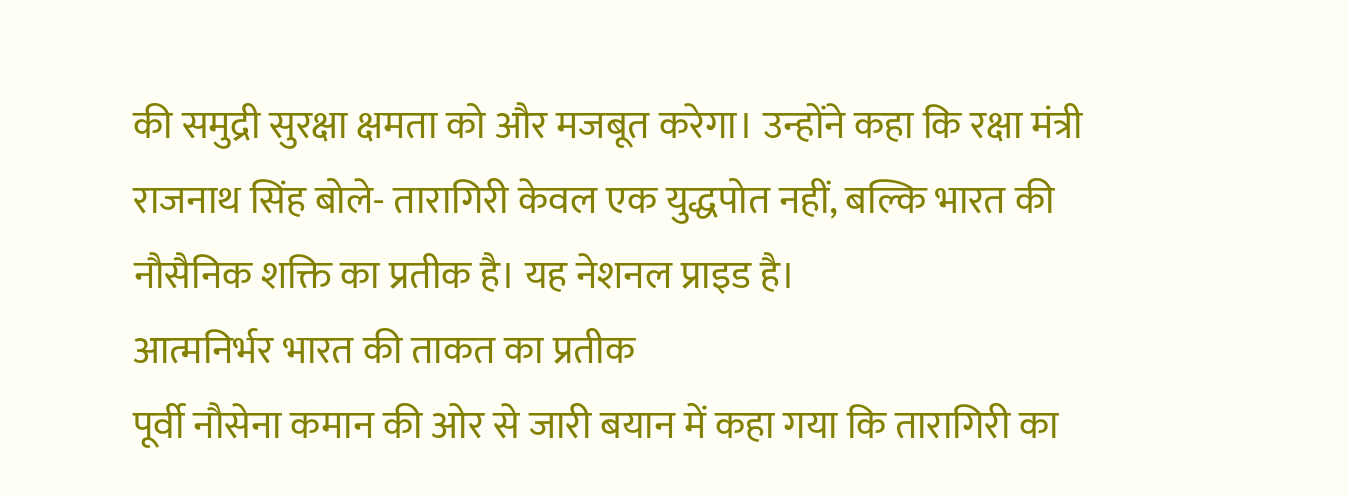की समुद्री सुरक्षा क्षमता को और मजबूत करेगा। उन्होंने कहा कि रक्षा मंत्री राजनाथ सिंह बोले- तारागिरी केवल एक युद्धपोत नहीं, बल्कि भारत की नौसैनिक शक्ति का प्रतीक है। यह नेशनल प्राइड है।
आत्मनिर्भर भारत की ताकत का प्रतीक
पूर्वी नौसेना कमान की ओर से जारी बयान में कहा गया कि तारागिरी का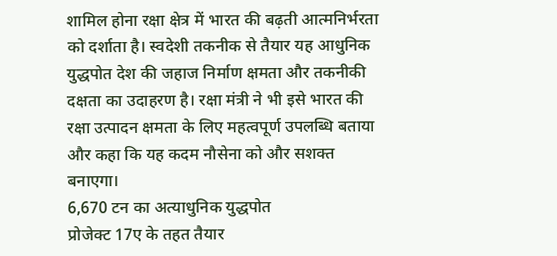शामिल होना रक्षा क्षेत्र में भारत की बढ़ती आत्मनिर्भरता को दर्शाता है। स्वदेशी तकनीक से तैयार यह आधुनिक युद्धपोत देश की जहाज निर्माण क्षमता और तकनीकी दक्षता का उदाहरण है। रक्षा मंत्री ने भी इसे भारत की रक्षा उत्पादन क्षमता के लिए महत्वपूर्ण उपलब्धि बताया और कहा कि यह कदम नौसेना को और सशक्त बनाएगा।
6,670 टन का अत्याधुनिक युद्धपोत
प्रोजेक्ट 17ए के तहत तैयार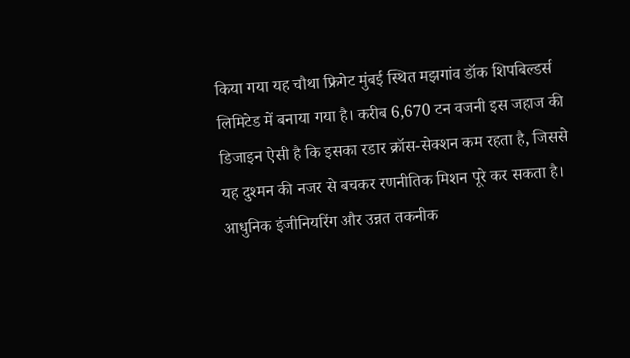किया गया यह चौथा फ्रिगेट मुंबई स्थित मझगांव डॉक शिपबिल्डर्स लिमिटेड में बनाया गया है। करीब 6,670 टन वजनी इस जहाज की डिजाइन ऐसी है कि इसका रडार क्रॉस-सेक्शन कम रहता है, जिससे यह दुश्मन की नजर से बचकर रणनीतिक मिशन पूरे कर सकता है। आधुनिक इंजीनियरिंग और उन्नत तकनीक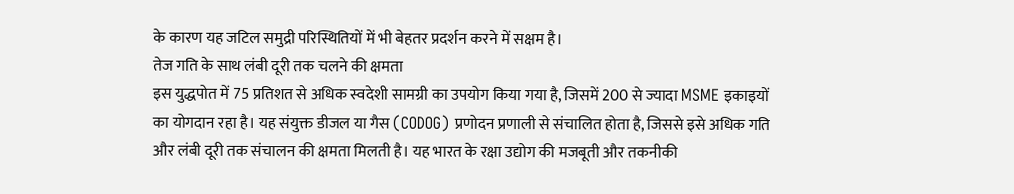के कारण यह जटिल समुद्री परिस्थितियों में भी बेहतर प्रदर्शन करने में सक्षम है।
तेज गति के साथ लंबी दूरी तक चलने की क्षमता
इस युद्धपोत में 75 प्रतिशत से अधिक स्वदेशी सामग्री का उपयोग किया गया है, जिसमें 200 से ज्यादा MSME इकाइयों का योगदान रहा है। यह संयुक्त डीजल या गैस (CODOG) प्रणोदन प्रणाली से संचालित होता है, जिससे इसे अधिक गति और लंबी दूरी तक संचालन की क्षमता मिलती है। यह भारत के रक्षा उद्योग की मजबूती और तकनीकी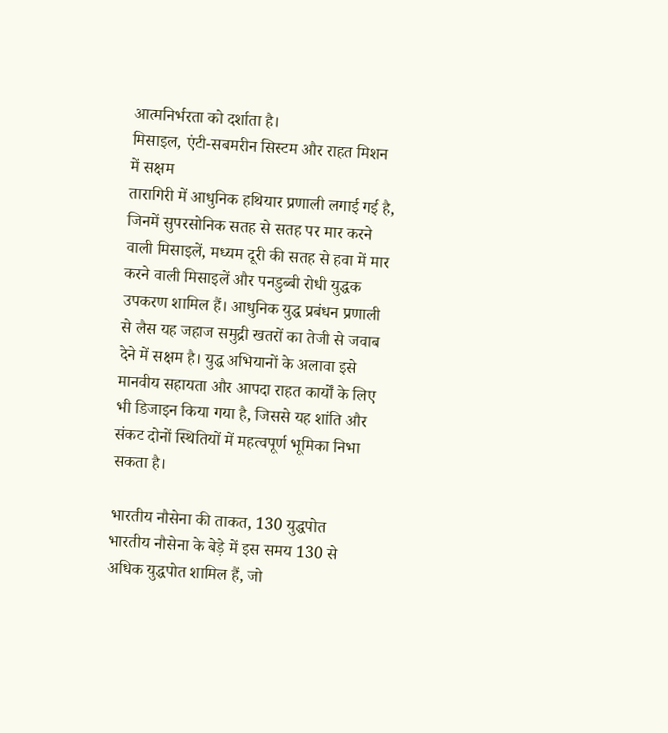आत्मनिर्भरता को दर्शाता है।
मिसाइल, एंटी-सबमरीन सिस्टम और राहत मिशन में सक्षम
तारागिरी में आधुनिक हथियार प्रणाली लगाई गई है, जिनमें सुपरसोनिक सतह से सतह पर मार करने वाली मिसाइलें, मध्यम दूरी की सतह से हवा में मार करने वाली मिसाइलें और पनडुब्बी रोधी युद्धक उपकरण शामिल हैं। आधुनिक युद्ध प्रबंधन प्रणाली से लैस यह जहाज समुद्री खतरों का तेजी से जवाब देने में सक्षम है। युद्ध अभियानों के अलावा इसे मानवीय सहायता और आपदा राहत कार्यों के लिए भी डिजाइन किया गया है, जिससे यह शांति और संकट दोनों स्थितियों में महत्वपूर्ण भूमिका निभा सकता है।

भारतीय नौसेना की ताकत, 130 युद्धपोत
भारतीय नौसेना के बेड़े में इस समय 130 से अधिक युद्धपोत शामिल हैं, जो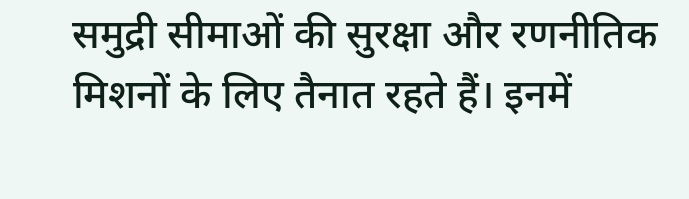समुद्री सीमाओं की सुरक्षा और रणनीतिक मिशनों के लिए तैनात रहते हैं। इनमें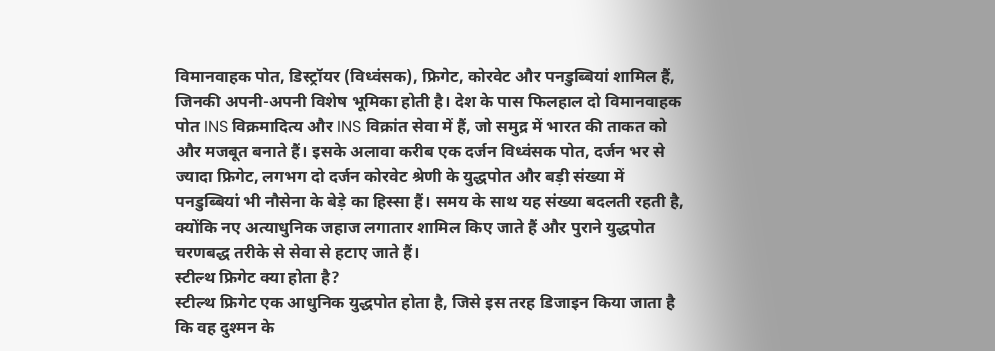विमानवाहक पोत, डिस्ट्रॉयर (विध्वंसक), फ्रिगेट, कोरवेट और पनडुब्बियां शामिल हैं, जिनकी अपनी-अपनी विशेष भूमिका होती है। देश के पास फिलहाल दो विमानवाहक पोत INS विक्रमादित्य और INS विक्रांत सेवा में हैं, जो समुद्र में भारत की ताकत को और मजबूत बनाते हैं। इसके अलावा करीब एक दर्जन विध्वंसक पोत, दर्जन भर से ज्यादा फ्रिगेट, लगभग दो दर्जन कोरवेट श्रेणी के युद्धपोत और बड़ी संख्या में पनडुब्बियां भी नौसेना के बेड़े का हिस्सा हैं। समय के साथ यह संख्या बदलती रहती है, क्योंकि नए अत्याधुनिक जहाज लगातार शामिल किए जाते हैं और पुराने युद्धपोत चरणबद्ध तरीके से सेवा से हटाए जाते हैं।
स्टील्थ फ्रिगेट क्या होता है?
स्टील्थ फ्रिगेट एक आधुनिक युद्धपोत होता है, जिसे इस तरह डिजाइन किया जाता है कि वह दुश्मन के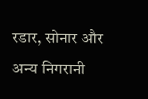रडार, सोनार और अन्य निगरानी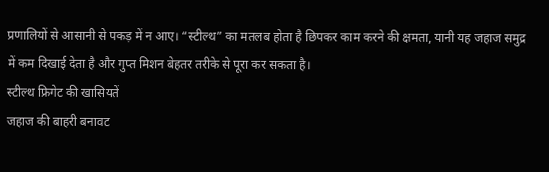प्रणालियों से आसानी से पकड़ में न आए। “स्टील्थ” का मतलब होता है छिपकर काम करने की क्षमता, यानी यह जहाज समुद्र में कम दिखाई देता है और गुप्त मिशन बेहतर तरीके से पूरा कर सकता है।
स्टील्थ फ्रिगेट की खासियतें
जहाज की बाहरी बनावट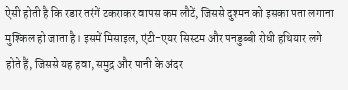ऐसी होती है कि रडार तरंगें टकराकर वापस कम लौटें, जिससे दुश्मन को इसका पता लगाना मुश्किल हो जाता है। इसमें मिसाइल, एंटी-एयर सिस्टम और पनडुब्बी रोधी हथियार लगे होते हैं, जिससे यह हवा, समुद्र और पानी के अंदर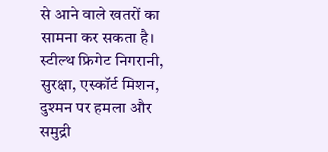से आने वाले खतरों का सामना कर सकता है। स्टील्थ फ्रिगेट निगरानी, सुरक्षा, एस्कॉर्ट मिशन, दुश्मन पर हमला और समुद्री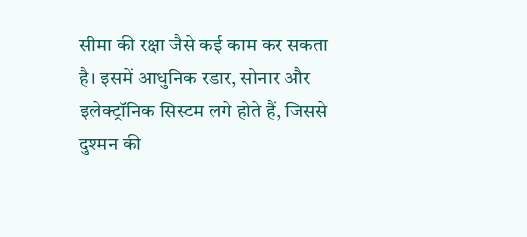सीमा की रक्षा जैसे कई काम कर सकता है। इसमें आधुनिक रडार, सोनार और इलेक्ट्रॉनिक सिस्टम लगे होते हैं, जिससे दुश्मन की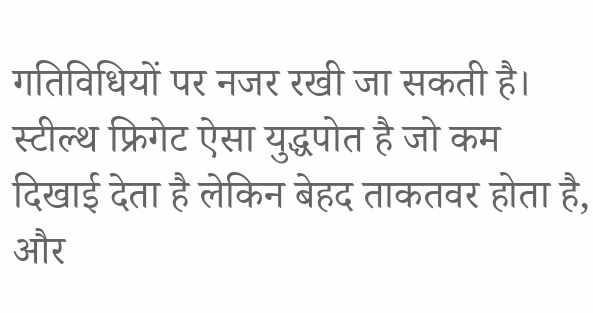गतिविधियों पर नजर रखी जा सकती है। स्टील्थ फ्रिगेट ऐसा युद्धपोत है जो कम दिखाई देता है लेकिन बेहद ताकतवर होता है, और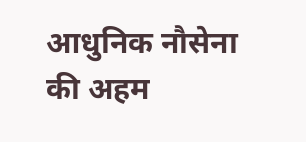आधुनिक नौसेना की अहम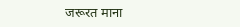जरूरत माना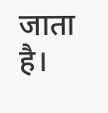जाता है।